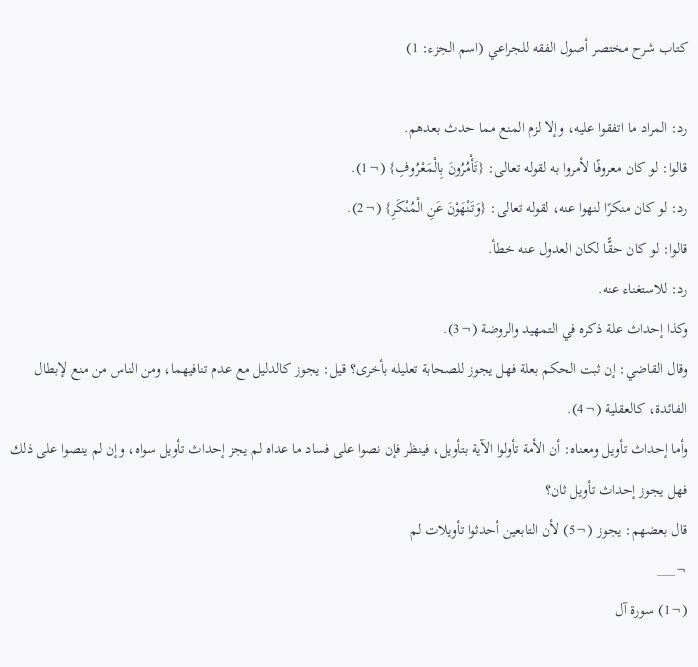كتاب شرح مختصر أصول الفقه للجراعي (اسم الجزء: 1)

رد: المراد ما اتفقوا عليه، وإلا لزم المنع مما حدث بعدهم.
قالوا: لو كان معروفًا لأمروا به لقوله تعالى: {تَأْمُرُونَ بِالْمَعْرُوفِ} (¬1).
رد: لو كان منكرًا لنهوا عنه، لقوله تعالى: {وَتَنْهَوْنَ عَنِ الْمُنْكَرِ} (¬2).
قالوا: لو كان حقًّا لكان العدول عنه خطأ.
رد: للاستغناء عنه.
وكذا إحداث علة ذكره في التمهيد والروضة (¬3).
وقال القاضي: إن ثبت الحكم بعلة فهل يجوز للصحابة تعليله بأخرى؟ قيل: يجوز كالدليل مع عدم تنافيهما، ومن الناس من منع لإبطال الفائدة، كالعقلية (¬4).
وأما إحداث تأويل ومعناه: أن الأمة تأولوا الآية بتأويل، فينظر فإن نصوا على فساد ما عداه لم يجز إحداث تأويل سواه، وإن لم ينصوا على ذلك فهل يجوز إحداث تأويل ثان؟
قال بعضهم: يجوز (¬5) لأن التابعين أحدثوا تأويلات لم
¬___
(¬1) سورة آل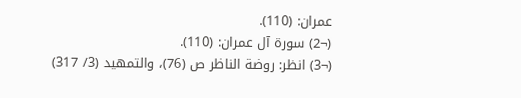عمران: (110).
(¬2) سورة آل عمران: (110).
(¬3) انظر: روضة الناظر ص (76)، والتمهيد (3/ 317)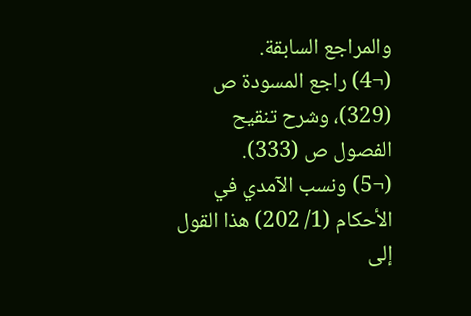والمراجع السابقة.
(¬4) راجع المسودة ص (329)، وشرح تنقيح الفصول ص (333).
(¬5) ونسب الآمدي في الأحكام (1/ 202) هذا القول إلى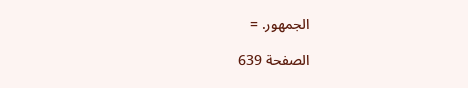الجمهور. =

الصفحة 639